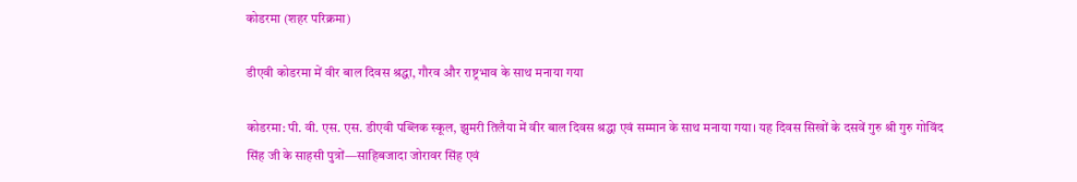कोडरमा (शहर परिक्रमा)

डीएवी कोडरमा में वीर बाल दिवस श्रद्धा, गौरव और राष्ट्रभाव के साथ मनाया गया

कोडरमा: पी. वी. एस. एस. डीएवी पब्लिक स्कूल, झुमरी तिलैया में वीर बाल दिवस श्रद्धा एवं सम्मान के साथ मनाया गया। यह दिवस सिखों के दसवें गुरु श्री गुरु गोविंद सिंह जी के साहसी पुत्रों—साहिबजादा जोरावर सिंह एवं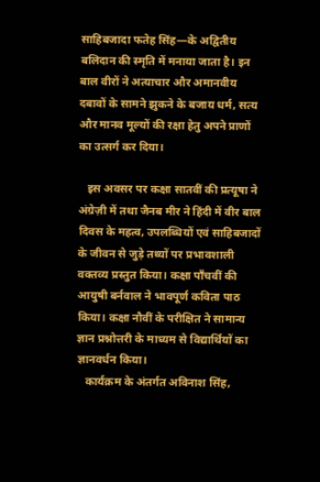साहिबजादा फतेह सिंह—के अद्वितीय बलिदान की स्मृति में मनाया जाता है। इन बाल वीरों ने अत्याचार और अमानवीय दबावों के सामने झुकने के बजाय धर्म, सत्य और मानव मूल्यों की रक्षा हेतु अपने प्राणों का उत्सर्ग कर दिया।

   इस अवसर पर कक्षा सातवीं की प्रत्यूषा ने अंग्रेज़ी में तथा जैनब मीर ने हिंदी में वीर बाल दिवस के महत्व, उपलब्धियों एवं साहिबजादों के जीवन से जुड़े तथ्यों पर प्रभावशाली वक्तव्य प्रस्तुत किया। कक्षा पाँचवीं की आयुषी बर्नवाल ने भावपूर्ण कविता पाठ किया। कक्षा नौवीं के परीक्षित ने सामान्य ज्ञान प्रश्नोत्तरी के माध्यम से विद्यार्थियों का ज्ञानवर्धन किया।
   कार्यक्रम के अंतर्गत अविनाश सिंह,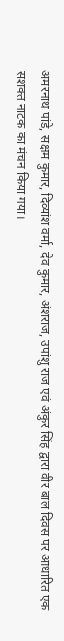अमरनाथ पांडे, सक्षम कुमार, दिव्यांश वर्मा, देव कुमार, अंशराज, उपांशु राज एवं अंकुर सिंह द्वारा वीर बाल दिवस पर आधारित एक सशक्त नाटक का मंचन किया गया।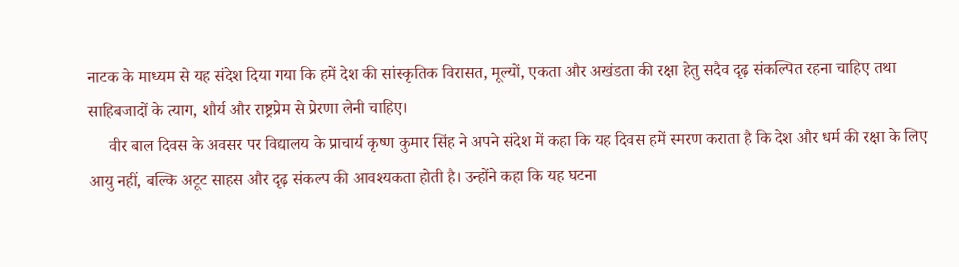नाटक के माध्यम से यह संदेश दिया गया कि हमें देश की सांस्कृतिक विरासत, मूल्यों, एकता और अखंडता की रक्षा हेतु सदैव दृढ़ संकल्पित रहना चाहिए तथा साहिबजादों के त्याग, शौर्य और राष्ट्रप्रेम से प्रेरणा लेनी चाहिए।
     वीर बाल दिवस के अवसर पर विद्यालय के प्राचार्य कृष्ण कुमार सिंह ने अपने संदेश में कहा कि यह दिवस हमें स्मरण कराता है कि देश और धर्म की रक्षा के लिए आयु नहीं, बल्कि अटूट साहस और दृढ़ संकल्प की आवश्यकता होती है। उन्होंने कहा कि यह घटना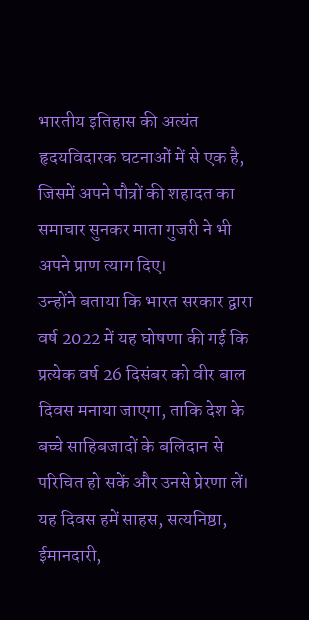भारतीय इतिहास की अत्यंत हृदयविदारक घटनाओं में से एक है, जिसमें अपने पौत्रों की शहादत का समाचार सुनकर माता गुजरी ने भी अपने प्राण त्याग दिए।
उन्होंने बताया कि भारत सरकार द्वारा वर्ष 2022 में यह घोषणा की गई कि प्रत्येक वर्ष 26 दिसंबर को वीर बाल दिवस मनाया जाएगा, ताकि देश के बच्चे साहिबजादों के बलिदान से परिचित हो सकें और उनसे प्रेरणा लें। यह दिवस हमें साहस, सत्यनिष्ठा, ईमानदारी,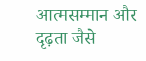आत्मसम्मान और दृढ़ता जैसे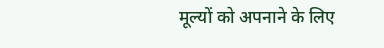मूल्यों को अपनाने के लिए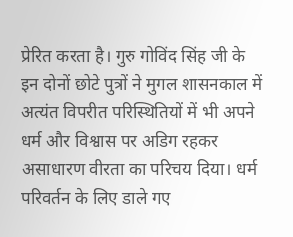प्रेरित करता है। गुरु गोविंद सिंह जी के इन दोनों छोटे पुत्रों ने मुगल शासनकाल में अत्यंत विपरीत परिस्थितियों में भी अपने धर्म और विश्वास पर अडिग रहकर असाधारण वीरता का परिचय दिया। धर्म परिवर्तन के लिए डाले गए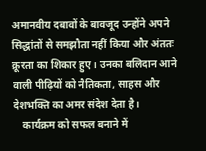अमानवीय दबावों के बावजूद उन्होंने अपने सिद्धांतों से समझौता नहीं किया और अंततः क्रूरता का शिकार हुए। उनका बलिदान आने वाली पीढ़ियों को नैतिकता, साहस और देशभक्ति का अमर संदेश देता है।
    कार्यक्रम को सफल बनाने में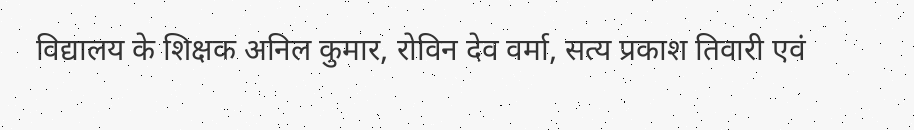विद्यालय के शिक्षक अनिल कुमार, रोविन देव वर्मा, सत्य प्रकाश तिवारी एवं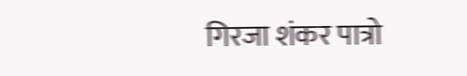गिरजा शंकर पात्रो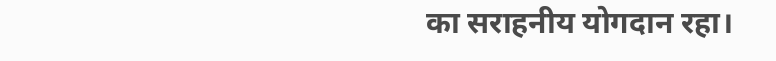का सराहनीय योगदान रहा।